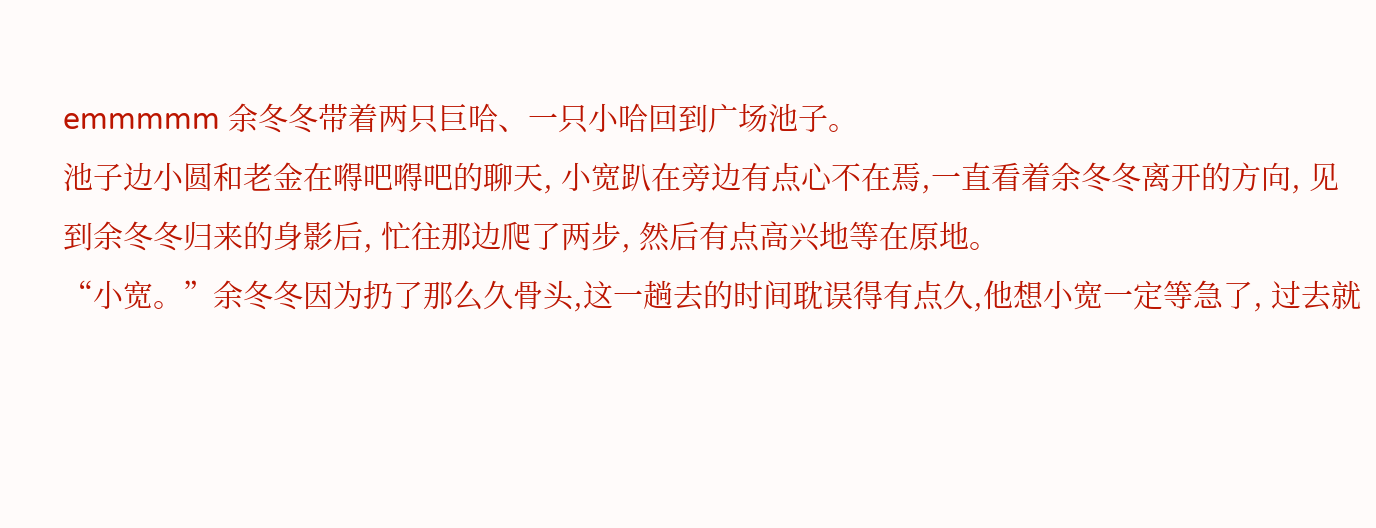emmmmm 余冬冬带着两只巨哈、一只小哈回到广场池子。
池子边小圆和老金在嘚吧嘚吧的聊天, 小宽趴在旁边有点心不在焉,一直看着余冬冬离开的方向, 见到余冬冬归来的身影后, 忙往那边爬了两步, 然后有点高兴地等在原地。
“小宽。”余冬冬因为扔了那么久骨头,这一趟去的时间耽误得有点久,他想小宽一定等急了, 过去就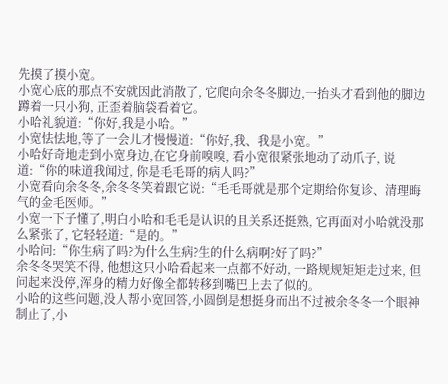先摸了摸小宽。
小宽心底的那点不安就因此消散了, 它爬向余冬冬脚边,一抬头才看到他的脚边蹲着一只小狗, 正歪着脑袋看着它。
小哈礼貌道:“你好,我是小哈。”
小宽怯怯地,等了一会儿才慢慢道:“你好,我、我是小宽。”
小哈好奇地走到小宽身边,在它身前嗅嗅, 看小宽很紧张地动了动爪子, 说道:“你的味道我闻过, 你是毛毛哥的病人吗?”
小宽看向余冬冬,余冬冬笑着跟它说:“毛毛哥就是那个定期给你复诊、清理晦气的金毛医师。”
小宽一下子懂了,明白小哈和毛毛是认识的且关系还挺熟, 它再面对小哈就没那么紧张了, 它轻轻道:“是的。”
小哈问:“你生病了吗?为什么生病?生的什么病啊?好了吗?”
余冬冬哭笑不得, 他想这只小哈看起来一点都不好动, 一路规规矩矩走过来, 但问起来没停,浑身的精力好像全都转移到嘴巴上去了似的。
小哈的这些问题,没人帮小宽回答,小圆倒是想挺身而出不过被余冬冬一个眼神制止了,小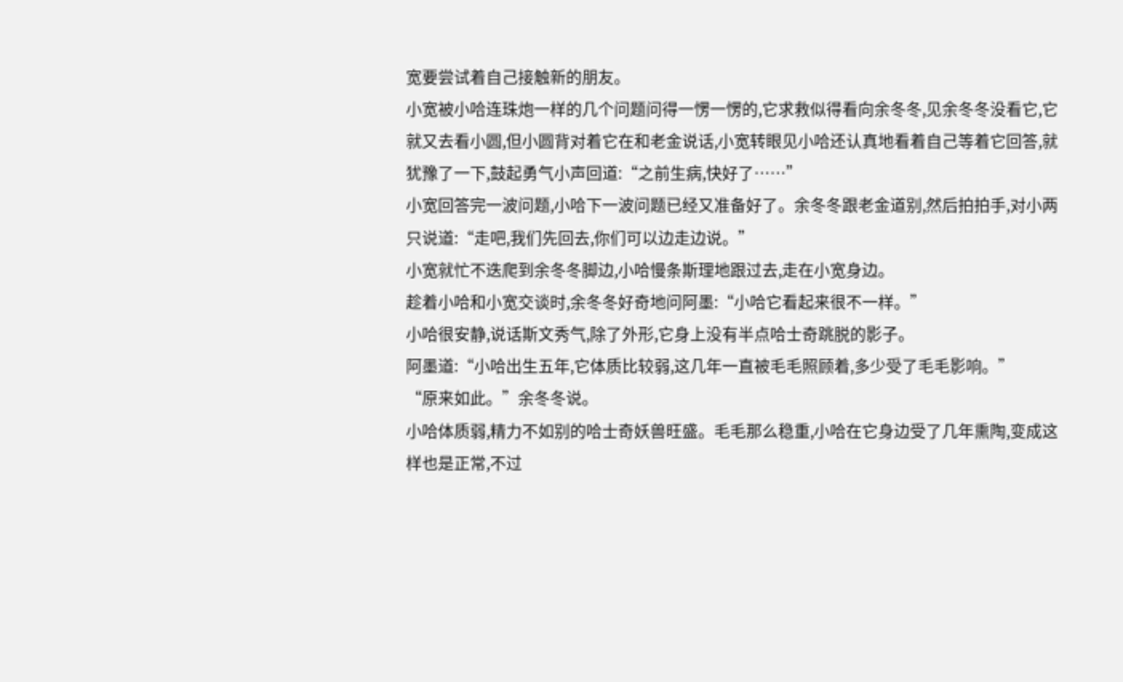宽要尝试着自己接触新的朋友。
小宽被小哈连珠炮一样的几个问题问得一愣一愣的,它求救似得看向余冬冬,见余冬冬没看它,它就又去看小圆,但小圆背对着它在和老金说话,小宽转眼见小哈还认真地看着自己等着它回答,就犹豫了一下,鼓起勇气小声回道:“之前生病,快好了……”
小宽回答完一波问题,小哈下一波问题已经又准备好了。余冬冬跟老金道别,然后拍拍手,对小两只说道:“走吧,我们先回去,你们可以边走边说。”
小宽就忙不迭爬到余冬冬脚边,小哈慢条斯理地跟过去,走在小宽身边。
趁着小哈和小宽交谈时,余冬冬好奇地问阿墨:“小哈它看起来很不一样。”
小哈很安静,说话斯文秀气,除了外形,它身上没有半点哈士奇跳脱的影子。
阿墨道:“小哈出生五年,它体质比较弱,这几年一直被毛毛照顾着,多少受了毛毛影响。”
“原来如此。”余冬冬说。
小哈体质弱,精力不如别的哈士奇妖兽旺盛。毛毛那么稳重,小哈在它身边受了几年熏陶,变成这样也是正常,不过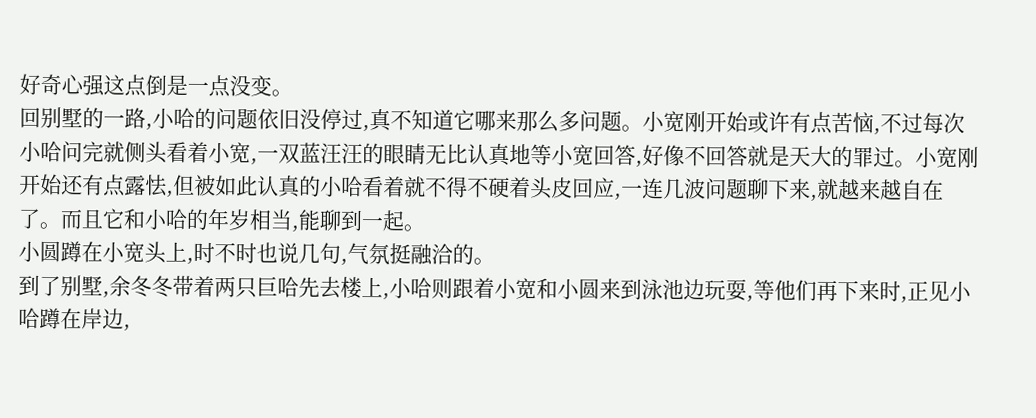好奇心强这点倒是一点没变。
回别墅的一路,小哈的问题依旧没停过,真不知道它哪来那么多问题。小宽刚开始或许有点苦恼,不过每次小哈问完就侧头看着小宽,一双蓝汪汪的眼睛无比认真地等小宽回答,好像不回答就是天大的罪过。小宽刚开始还有点露怯,但被如此认真的小哈看着就不得不硬着头皮回应,一连几波问题聊下来,就越来越自在了。而且它和小哈的年岁相当,能聊到一起。
小圆蹲在小宽头上,时不时也说几句,气氛挺融洽的。
到了别墅,余冬冬带着两只巨哈先去楼上,小哈则跟着小宽和小圆来到泳池边玩耍,等他们再下来时,正见小哈蹲在岸边,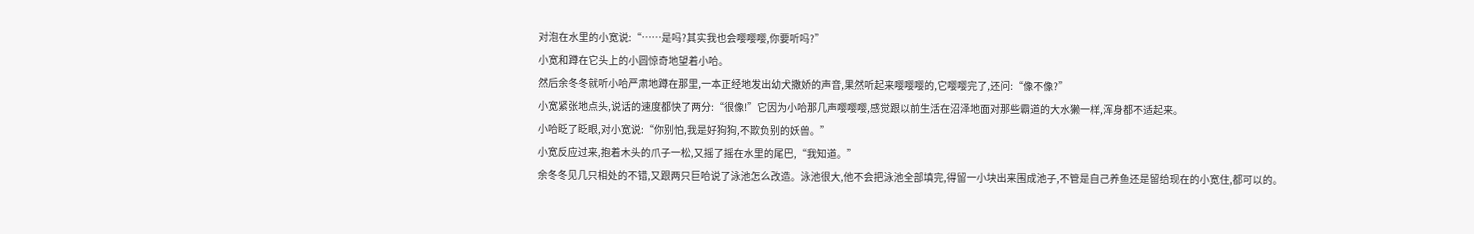对泡在水里的小宽说:“……是吗?其实我也会嘤嘤嘤,你要听吗?”
小宽和蹲在它头上的小圆惊奇地望着小哈。
然后余冬冬就听小哈严肃地蹲在那里,一本正经地发出幼犬撒娇的声音,果然听起来嘤嘤嘤的,它嘤嘤完了,还问:“像不像?”
小宽紧张地点头,说话的速度都快了两分:“很像!”它因为小哈那几声嘤嘤嘤,感觉跟以前生活在沼泽地面对那些霸道的大水獭一样,浑身都不适起来。
小哈眨了眨眼,对小宽说:“你别怕,我是好狗狗,不欺负别的妖兽。”
小宽反应过来,抱着木头的爪子一松,又摇了摇在水里的尾巴,“我知道。”
余冬冬见几只相处的不错,又跟两只巨哈说了泳池怎么改造。泳池很大,他不会把泳池全部填完,得留一小块出来围成池子,不管是自己养鱼还是留给现在的小宽住,都可以的。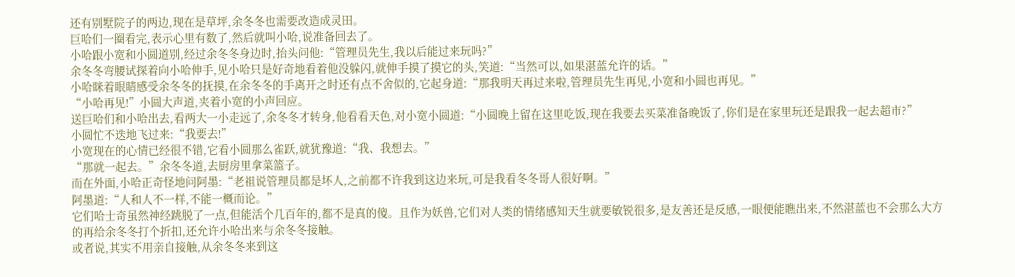还有别墅院子的两边,现在是草坪,余冬冬也需要改造成灵田。
巨哈们一圈看完,表示心里有数了,然后就叫小哈,说准备回去了。
小哈跟小宽和小圆道别,经过余冬冬身边时,抬头问他:“管理员先生,我以后能过来玩吗?”
余冬冬弯腰试探着向小哈伸手,见小哈只是好奇地看着他没躲闪,就伸手摸了摸它的头,笑道:“当然可以,如果湛蓝允许的话。”
小哈眯着眼睛感受余冬冬的抚摸,在余冬冬的手离开之时还有点不舍似的,它起身道:“那我明天再过来啦,管理员先生再见,小宽和小圆也再见。”
“小哈再见!”小圆大声道,夹着小宽的小声回应。
送巨哈们和小哈出去,看两大一小走远了,余冬冬才转身,他看看天色,对小宽小圆道:“小圆晚上留在这里吃饭,现在我要去买菜准备晚饭了,你们是在家里玩还是跟我一起去超市?”
小圆忙不迭地飞过来:“我要去!”
小宽现在的心情已经很不错,它看小圆那么雀跃,就犹豫道:“我、我想去。”
“那就一起去。”余冬冬道,去厨房里拿菜篮子。
而在外面,小哈正奇怪地问阿墨:“老祖说管理员都是坏人,之前都不许我到这边来玩,可是我看冬冬哥人很好啊。”
阿墨道:“人和人不一样,不能一概而论。”
它们哈士奇虽然神经跳脱了一点,但能活个几百年的,都不是真的傻。且作为妖兽,它们对人类的情绪感知天生就要敏锐很多,是友善还是反感,一眼便能瞧出来,不然湛蓝也不会那么大方的再给余冬冬打个折扣,还允许小哈出来与余冬冬接触。
或者说,其实不用亲自接触,从余冬冬来到这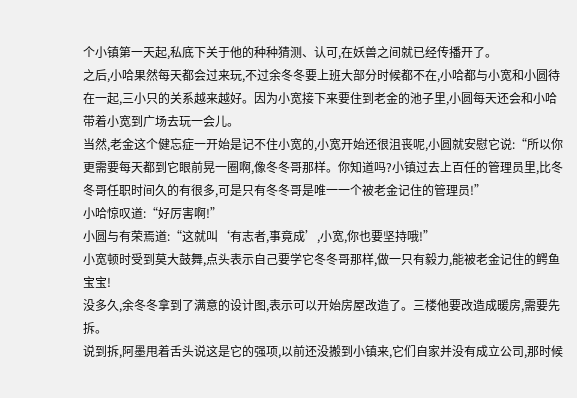个小镇第一天起,私底下关于他的种种猜测、认可,在妖兽之间就已经传播开了。
之后,小哈果然每天都会过来玩,不过余冬冬要上班大部分时候都不在,小哈都与小宽和小圆待在一起,三小只的关系越来越好。因为小宽接下来要住到老金的池子里,小圆每天还会和小哈带着小宽到广场去玩一会儿。
当然,老金这个健忘症一开始是记不住小宽的,小宽开始还很沮丧呢,小圆就安慰它说:“所以你更需要每天都到它眼前晃一圈啊,像冬冬哥那样。你知道吗?小镇过去上百任的管理员里,比冬冬哥任职时间久的有很多,可是只有冬冬哥是唯一一个被老金记住的管理员!”
小哈惊叹道:“好厉害啊!”
小圆与有荣焉道:“这就叫‘有志者,事竟成’,小宽,你也要坚持哦!”
小宽顿时受到莫大鼓舞,点头表示自己要学它冬冬哥那样,做一只有毅力,能被老金记住的鳄鱼宝宝!
没多久,余冬冬拿到了满意的设计图,表示可以开始房屋改造了。三楼他要改造成暖房,需要先拆。
说到拆,阿墨甩着舌头说这是它的强项,以前还没搬到小镇来,它们自家并没有成立公司,那时候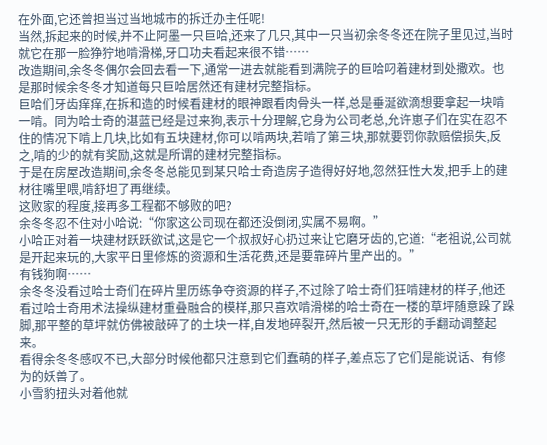在外面,它还曾担当过当地城市的拆迁办主任呢!
当然,拆起来的时候,并不止阿墨一只巨哈,还来了几只,其中一只当初余冬冬还在院子里见过,当时就它在那一脸狰狞地啃滑梯,牙口功夫看起来很不错……
改造期间,余冬冬偶尔会回去看一下,通常一进去就能看到满院子的巨哈叼着建材到处撒欢。也是那时候余冬冬才知道每只巨哈居然还有建材完整指标。
巨哈们牙齿痒痒,在拆和造的时候看建材的眼神跟看肉骨头一样,总是垂涎欲滴想要拿起一块啃一啃。同为哈士奇的湛蓝已经是过来狗,表示十分理解,它身为公司老总,允许崽子们在实在忍不住的情况下啃上几块,比如有五块建材,你可以啃两块,若啃了第三块,那就要罚你款赔偿损失,反之,啃的少的就有奖励,这就是所谓的建材完整指标。
于是在房屋改造期间,余冬冬总能见到某只哈士奇造房子造得好好地,忽然狂性大发,把手上的建材往嘴里喂,啃舒坦了再继续。
这败家的程度,接再多工程都不够败的吧?
余冬冬忍不住对小哈说:“你家这公司现在都还没倒闭,实属不易啊。”
小哈正对着一块建材跃跃欲试,这是它一个叔叔好心扔过来让它磨牙齿的,它道:“老祖说,公司就是开起来玩的,大家平日里修炼的资源和生活花费,还是要靠碎片里产出的。”
有钱狗啊……
余冬冬没看过哈士奇们在碎片里历练争夺资源的样子,不过除了哈士奇们狂啃建材的样子,他还看过哈士奇用术法操纵建材重叠融合的模样,那只喜欢啃滑梯的哈士奇在一楼的草坪随意跺了跺脚,那平整的草坪就仿佛被敲碎了的土块一样,自发地碎裂开,然后被一只无形的手翻动调整起来。
看得余冬冬感叹不已,大部分时候他都只注意到它们蠢萌的样子,差点忘了它们是能说话、有修为的妖兽了。
小雪豹扭头对着他就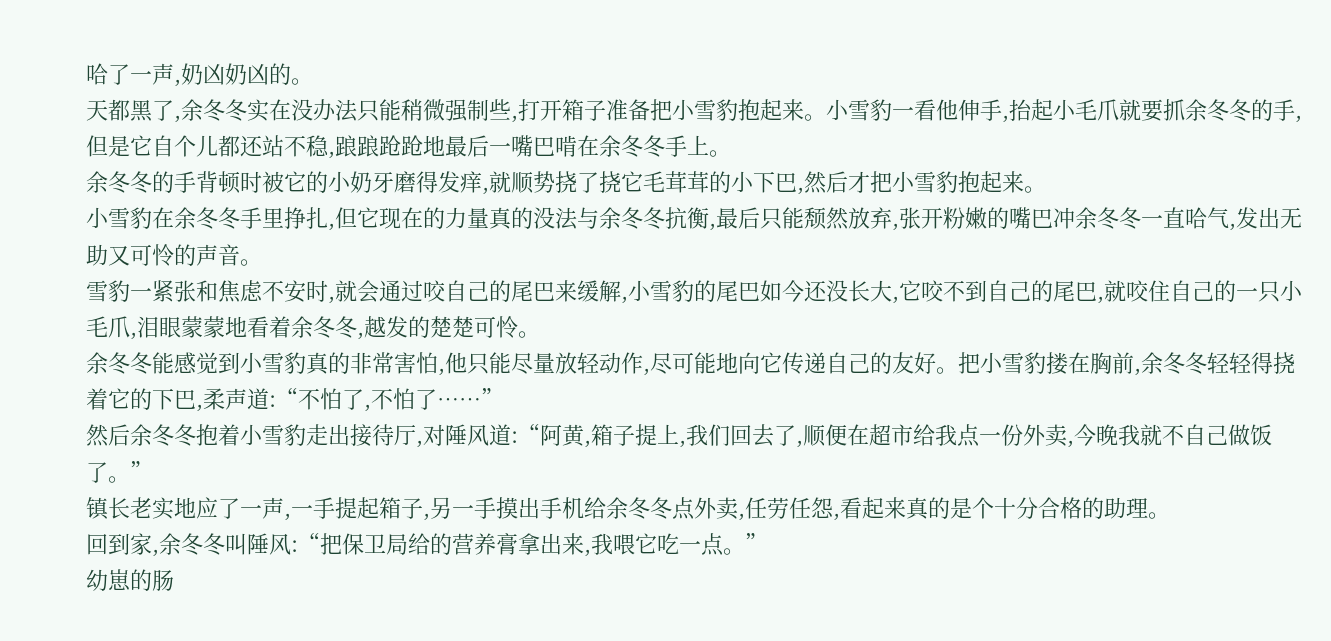哈了一声,奶凶奶凶的。
天都黑了,余冬冬实在没办法只能稍微强制些,打开箱子准备把小雪豹抱起来。小雪豹一看他伸手,抬起小毛爪就要抓余冬冬的手,但是它自个儿都还站不稳,踉踉跄跄地最后一嘴巴啃在余冬冬手上。
余冬冬的手背顿时被它的小奶牙磨得发痒,就顺势挠了挠它毛茸茸的小下巴,然后才把小雪豹抱起来。
小雪豹在余冬冬手里挣扎,但它现在的力量真的没法与余冬冬抗衡,最后只能颓然放弃,张开粉嫩的嘴巴冲余冬冬一直哈气,发出无助又可怜的声音。
雪豹一紧张和焦虑不安时,就会通过咬自己的尾巴来缓解,小雪豹的尾巴如今还没长大,它咬不到自己的尾巴,就咬住自己的一只小毛爪,泪眼蒙蒙地看着余冬冬,越发的楚楚可怜。
余冬冬能感觉到小雪豹真的非常害怕,他只能尽量放轻动作,尽可能地向它传递自己的友好。把小雪豹搂在胸前,余冬冬轻轻得挠着它的下巴,柔声道:“不怕了,不怕了……”
然后余冬冬抱着小雪豹走出接待厅,对陲风道:“阿黄,箱子提上,我们回去了,顺便在超市给我点一份外卖,今晚我就不自己做饭了。”
镇长老实地应了一声,一手提起箱子,另一手摸出手机给余冬冬点外卖,任劳任怨,看起来真的是个十分合格的助理。
回到家,余冬冬叫陲风:“把保卫局给的营养膏拿出来,我喂它吃一点。”
幼崽的肠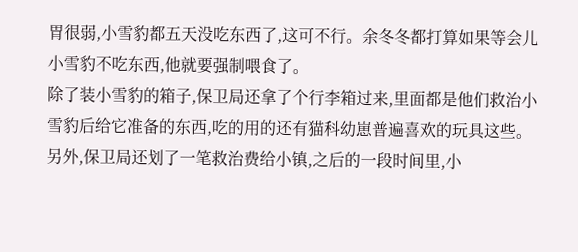胃很弱,小雪豹都五天没吃东西了,这可不行。余冬冬都打算如果等会儿小雪豹不吃东西,他就要强制喂食了。
除了装小雪豹的箱子,保卫局还拿了个行李箱过来,里面都是他们救治小雪豹后给它准备的东西,吃的用的还有猫科幼崽普遍喜欢的玩具这些。另外,保卫局还划了一笔救治费给小镇,之后的一段时间里,小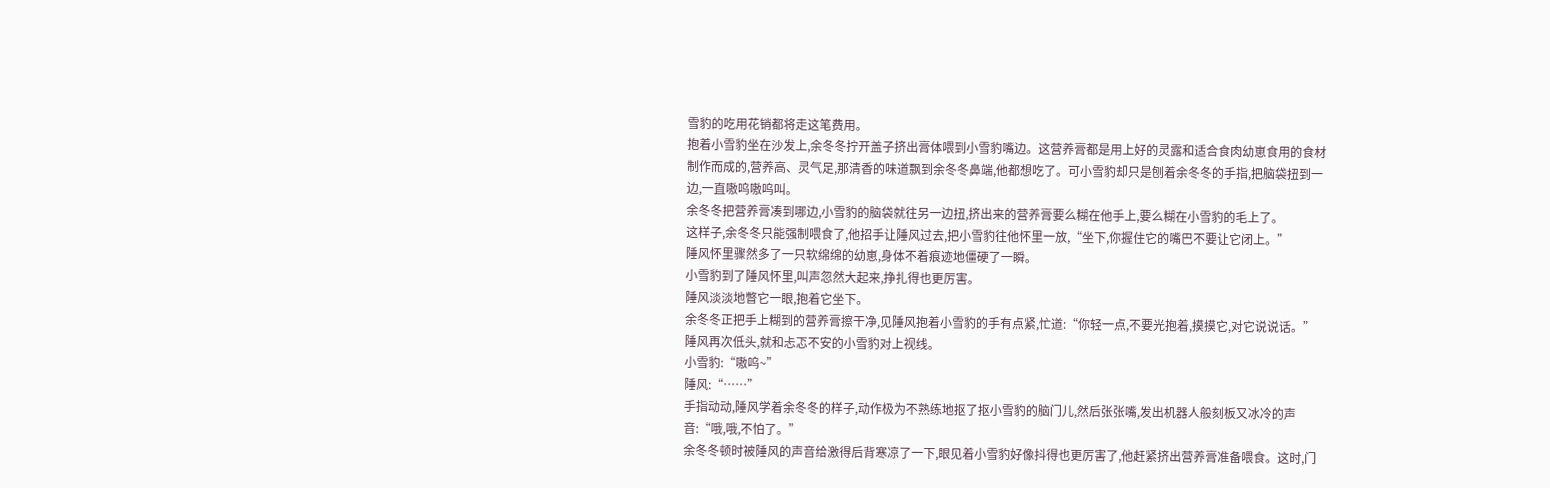雪豹的吃用花销都将走这笔费用。
抱着小雪豹坐在沙发上,余冬冬拧开盖子挤出膏体喂到小雪豹嘴边。这营养膏都是用上好的灵露和适合食肉幼崽食用的食材制作而成的,营养高、灵气足,那清香的味道飘到余冬冬鼻端,他都想吃了。可小雪豹却只是刨着余冬冬的手指,把脑袋扭到一边,一直嗷呜嗷呜叫。
余冬冬把营养膏凑到哪边,小雪豹的脑袋就往另一边扭,挤出来的营养膏要么糊在他手上,要么糊在小雪豹的毛上了。
这样子,余冬冬只能强制喂食了,他招手让陲风过去,把小雪豹往他怀里一放,“坐下,你握住它的嘴巴不要让它闭上。”
陲风怀里骤然多了一只软绵绵的幼崽,身体不着痕迹地僵硬了一瞬。
小雪豹到了陲风怀里,叫声忽然大起来,挣扎得也更厉害。
陲风淡淡地瞥它一眼,抱着它坐下。
余冬冬正把手上糊到的营养膏擦干净,见陲风抱着小雪豹的手有点紧,忙道:“你轻一点,不要光抱着,摸摸它,对它说说话。”
陲风再次低头,就和忐忑不安的小雪豹对上视线。
小雪豹:“嗷呜~”
陲风:“……”
手指动动,陲风学着余冬冬的样子,动作极为不熟练地抠了抠小雪豹的脑门儿,然后张张嘴,发出机器人般刻板又冰冷的声音:“哦,哦,不怕了。”
余冬冬顿时被陲风的声音给激得后背寒凉了一下,眼见着小雪豹好像抖得也更厉害了,他赶紧挤出营养膏准备喂食。这时,门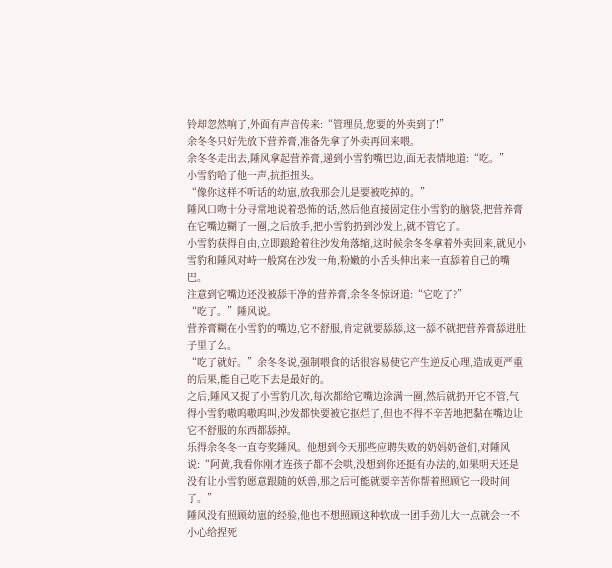铃却忽然响了,外面有声音传来:“管理员,您要的外卖到了!”
余冬冬只好先放下营养膏,准备先拿了外卖再回来喂。
余冬冬走出去,陲风拿起营养膏,递到小雪豹嘴巴边,面无表情地道:“吃。”
小雪豹哈了他一声,抗拒扭头。
“像你这样不听话的幼崽,放我那会儿是要被吃掉的。”
陲风口吻十分寻常地说着恐怖的话,然后他直接固定住小雪豹的脑袋,把营养膏在它嘴边糊了一圈,之后放手,把小雪豹扔到沙发上,就不管它了。
小雪豹获得自由,立即踉跄着往沙发角落缩,这时候余冬冬拿着外卖回来,就见小雪豹和陲风对峙一般窝在沙发一角,粉嫩的小舌头伸出来一直舔着自己的嘴巴。
注意到它嘴边还没被舔干净的营养膏,余冬冬惊讶道:“它吃了?”
“吃了。”陲风说。
营养膏糊在小雪豹的嘴边,它不舒服,肯定就要舔舔,这一舔不就把营养膏舔进肚子里了么。
“吃了就好。”余冬冬说,强制喂食的话很容易使它产生逆反心理,造成更严重的后果,能自己吃下去是最好的。
之后,陲风又捉了小雪豹几次,每次都给它嘴边涂满一圈,然后就扔开它不管,气得小雪豹嗷呜嗷呜叫,沙发都快要被它抠烂了,但也不得不辛苦地把黏在嘴边让它不舒服的东西都舔掉。
乐得余冬冬一直夸奖陲风。他想到今天那些应聘失败的奶妈奶爸们,对陲风说:“阿黄,我看你刚才连孩子都不会哄,没想到你还挺有办法的,如果明天还是没有让小雪豹愿意跟随的妖兽,那之后可能就要辛苦你帮着照顾它一段时间了。”
陲风没有照顾幼崽的经验,他也不想照顾这种软成一团手劲儿大一点就会一不小心给捏死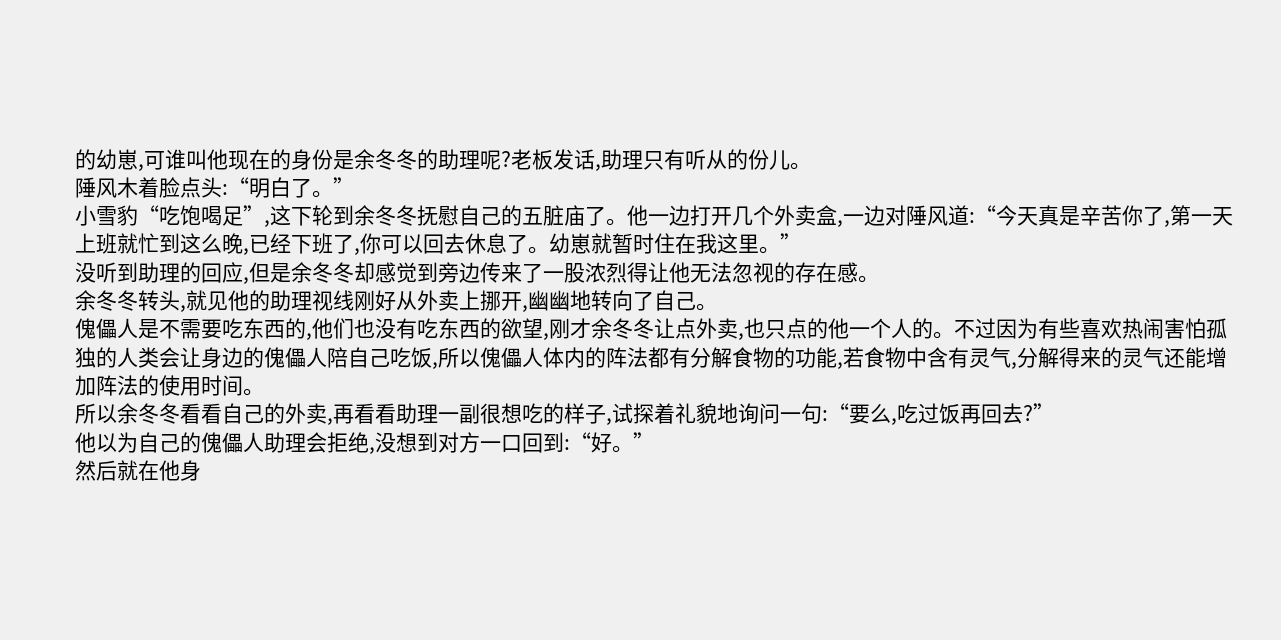的幼崽,可谁叫他现在的身份是余冬冬的助理呢?老板发话,助理只有听从的份儿。
陲风木着脸点头:“明白了。”
小雪豹“吃饱喝足”,这下轮到余冬冬抚慰自己的五脏庙了。他一边打开几个外卖盒,一边对陲风道:“今天真是辛苦你了,第一天上班就忙到这么晚,已经下班了,你可以回去休息了。幼崽就暂时住在我这里。”
没听到助理的回应,但是余冬冬却感觉到旁边传来了一股浓烈得让他无法忽视的存在感。
余冬冬转头,就见他的助理视线刚好从外卖上挪开,幽幽地转向了自己。
傀儡人是不需要吃东西的,他们也没有吃东西的欲望,刚才余冬冬让点外卖,也只点的他一个人的。不过因为有些喜欢热闹害怕孤独的人类会让身边的傀儡人陪自己吃饭,所以傀儡人体内的阵法都有分解食物的功能,若食物中含有灵气,分解得来的灵气还能增加阵法的使用时间。
所以余冬冬看看自己的外卖,再看看助理一副很想吃的样子,试探着礼貌地询问一句:“要么,吃过饭再回去?”
他以为自己的傀儡人助理会拒绝,没想到对方一口回到:“好。”
然后就在他身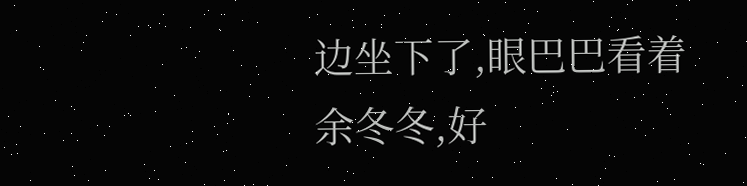边坐下了,眼巴巴看着余冬冬,好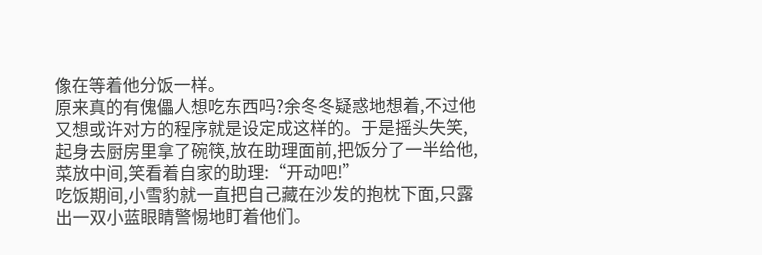像在等着他分饭一样。
原来真的有傀儡人想吃东西吗?余冬冬疑惑地想着,不过他又想或许对方的程序就是设定成这样的。于是摇头失笑,起身去厨房里拿了碗筷,放在助理面前,把饭分了一半给他,菜放中间,笑看着自家的助理:“开动吧!”
吃饭期间,小雪豹就一直把自己藏在沙发的抱枕下面,只露出一双小蓝眼睛警惕地盯着他们。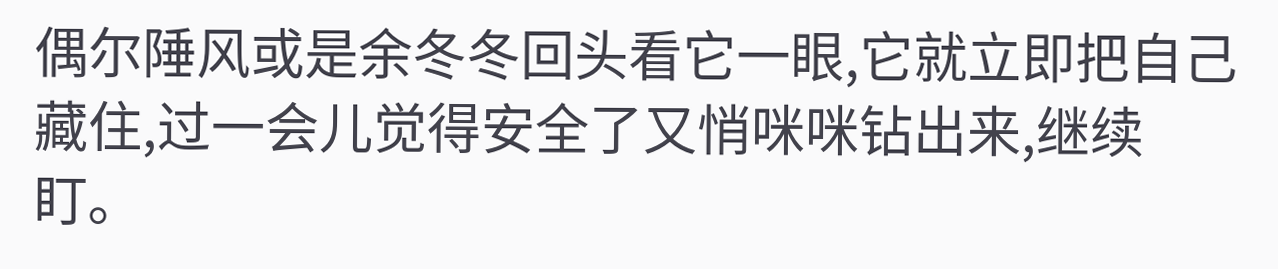偶尔陲风或是余冬冬回头看它一眼,它就立即把自己藏住,过一会儿觉得安全了又悄咪咪钻出来,继续盯。